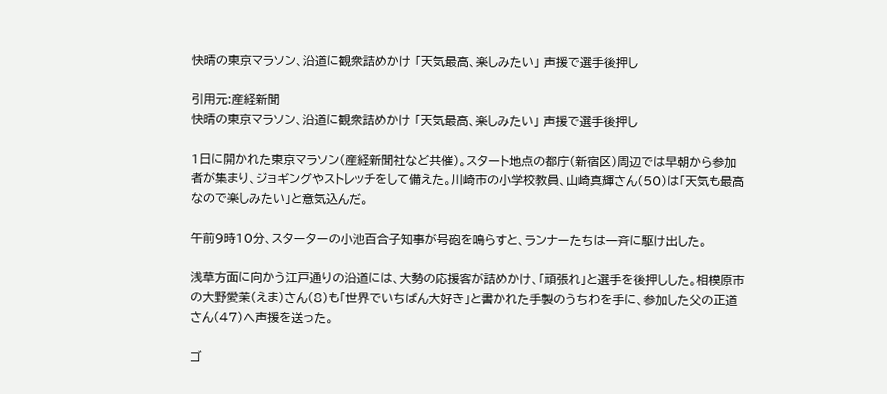快晴の東京マラソン、沿道に観衆詰めかけ 「天気最高、楽しみたい」 声援で選手後押し

引用元:産経新聞
快晴の東京マラソン、沿道に観衆詰めかけ 「天気最高、楽しみたい」 声援で選手後押し

1日に開かれた東京マラソン(産経新聞社など共催)。スタート地点の都庁(新宿区)周辺では早朝から参加者が集まり、ジョギングやストレッチをして備えた。川崎市の小学校教員、山崎真輝さん(50)は「天気も最高なので楽しみたい」と意気込んだ。

午前9時10分、スターターの小池百合子知事が号砲を鳴らすと、ランナーたちは一斉に駆け出した。

浅草方面に向かう江戸通りの沿道には、大勢の応援客が詰めかけ、「頑張れ」と選手を後押しした。相模原市の大野愛茉(えま)さん(8)も「世界でいちばん大好き」と書かれた手製のうちわを手に、参加した父の正道さん(47)へ声援を送った。

ゴ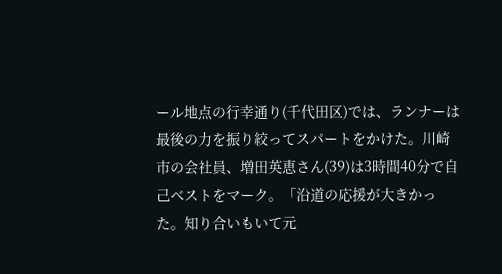ール地点の行幸通り(千代田区)では、ランナーは最後の力を振り絞ってスパートをかけた。川崎市の会社員、増田英恵さん(39)は3時間40分で自己ベストをマーク。「沿道の応援が大きかった。知り合いもいて元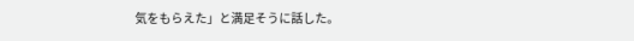気をもらえた」と満足そうに話した。